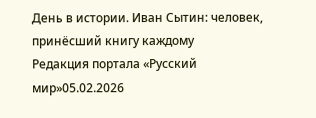День в истории. Иван Сытин: человек, принёсший книгу каждому
Редакция портала «Русский мир»05.02.2026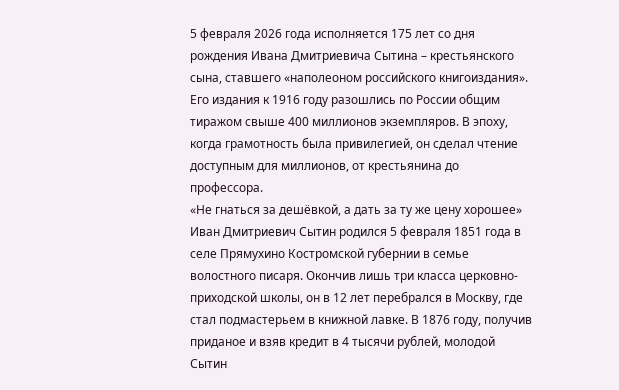5 февраля 2026 года исполняется 175 лет со дня рождения Ивана Дмитриевича Сытина – крестьянского сына, ставшего «наполеоном российского книгоиздания». Его издания к 1916 году разошлись по России общим тиражом свыше 400 миллионов экземпляров. В эпоху, когда грамотность была привилегией, он сделал чтение доступным для миллионов, от крестьянина до профессора.
«Не гнаться за дешёвкой, а дать за ту же цену хорошее»
Иван Дмитриевич Сытин родился 5 февраля 1851 года в селе Прямухино Костромской губернии в семье волостного писаря. Окончив лишь три класса церковно-приходской школы, он в 12 лет перебрался в Москву, где стал подмастерьем в книжной лавке. В 1876 году, получив приданое и взяв кредит в 4 тысячи рублей, молодой Сытин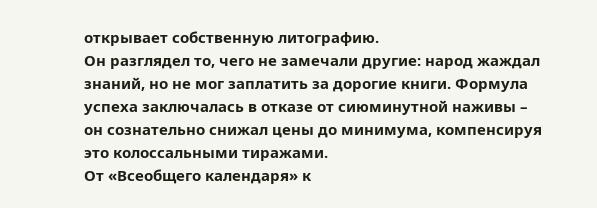открывает собственную литографию.
Он разглядел то, чего не замечали другие: народ жаждал знаний, но не мог заплатить за дорогие книги. Формула успеха заключалась в отказе от сиюминутной наживы – он сознательно снижал цены до минимума, компенсируя это колоссальными тиражами.
От «Всеобщего календаря» к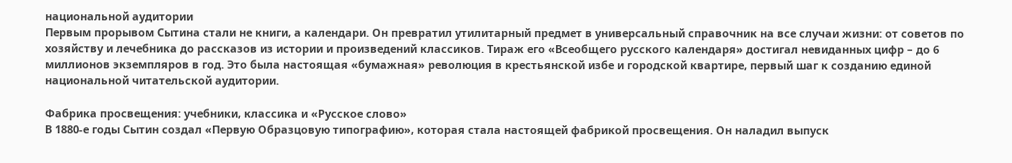национальной аудитории
Первым прорывом Сытина стали не книги, а календари. Он превратил утилитарный предмет в универсальный справочник на все случаи жизни: от советов по хозяйству и лечебника до рассказов из истории и произведений классиков. Тираж его «Всеобщего русского календаря» достигал невиданных цифр – до 6 миллионов экземпляров в год. Это была настоящая «бумажная» революция в крестьянской избе и городской квартире, первый шаг к созданию единой национальной читательской аудитории.

Фабрика просвещения: учебники, классика и «Русское слово»
В 1880-е годы Сытин создал «Первую Образцовую типографию», которая стала настоящей фабрикой просвещения. Он наладил выпуск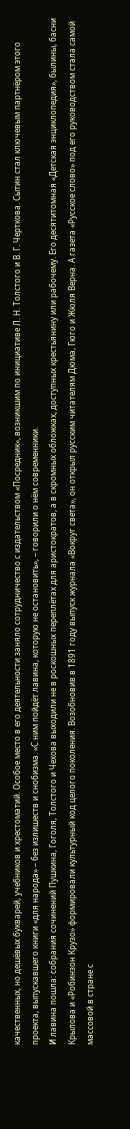качественных, но дешёвых букварей, учебников и хрестоматий. Особое место в его деятельности заняло сотрудничество с издательством «Посредник», возникшим по инициативе Л. Н. Толстого и В. Г. Черткова. Сытин стал ключевым партнёром этого проекта, выпускавшего книги «для народа» – без излишеств и снобизма. «С ним пойдёт лавина, которую не остановить», – говорили о нём современники.
И лавина пошла: собрания сочинений Пушкина, Гоголя, Толстого и Чехова выходили не в роскошных переплётах для аристократов, а в скромных обложках, доступных крестьянину или рабочему. Его десятитомная «Детская энциклопедия», былины, басни Крылова и «Робинзон Крузо» формировали культурный код целого поколения. Возобновив в 1891 году выпуск журнала «Вокруг света», он открыл русским читателям Дюма, Гюго и Жюля Верна. А газета «Русское слово» под его руководством стала самой массовой в стране с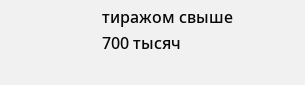тиражом свыше 700 тысяч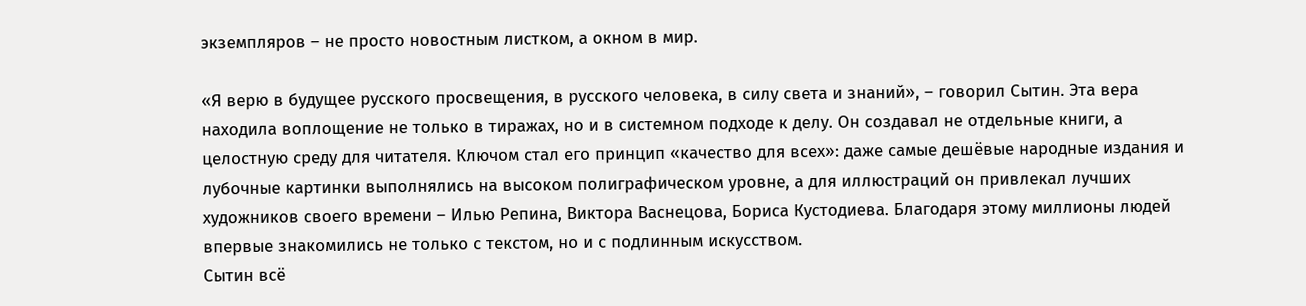экземпляров – не просто новостным листком, а окном в мир.

«Я верю в будущее русского просвещения, в русского человека, в силу света и знаний», – говорил Сытин. Эта вера находила воплощение не только в тиражах, но и в системном подходе к делу. Он создавал не отдельные книги, а целостную среду для читателя. Ключом стал его принцип «качество для всех»: даже самые дешёвые народные издания и лубочные картинки выполнялись на высоком полиграфическом уровне, а для иллюстраций он привлекал лучших художников своего времени – Илью Репина, Виктора Васнецова, Бориса Кустодиева. Благодаря этому миллионы людей впервые знакомились не только с текстом, но и с подлинным искусством.
Сытин всё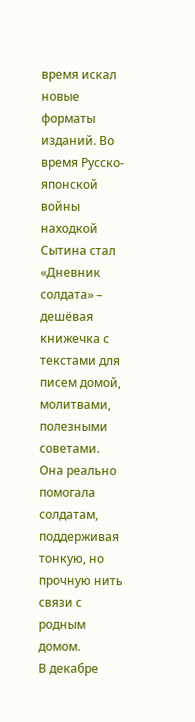время искал новые форматы изданий. Во время Русско-японской войны находкой Сытина стал «Дневник солдата» – дешёвая книжечка с текстами для писем домой, молитвами, полезными советами. Она реально помогала солдатам, поддерживая тонкую, но прочную нить связи с родным домом.
В декабре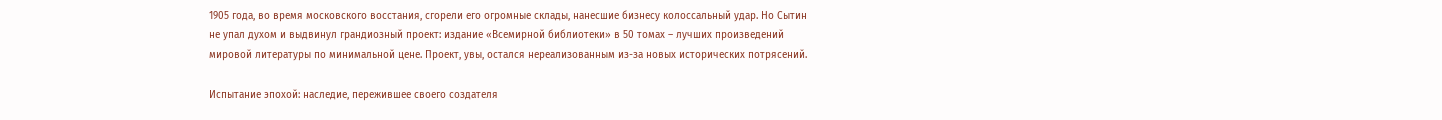1905 года, во время московского восстания, сгорели его огромные склады, нанесшие бизнесу колоссальный удар. Но Сытин не упал духом и выдвинул грандиозный проект: издание «Всемирной библиотеки» в 50 томах – лучших произведений мировой литературы по минимальной цене. Проект, увы, остался нереализованным из-за новых исторических потрясений.

Испытание эпохой: наследие, пережившее своего создателя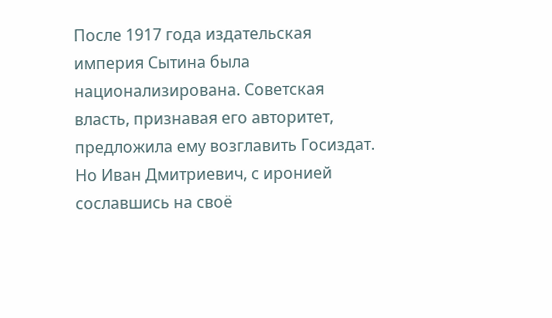После 1917 года издательская империя Сытина была национализирована. Советская власть, признавая его авторитет, предложила ему возглавить Госиздат. Но Иван Дмитриевич, с иронией сославшись на своё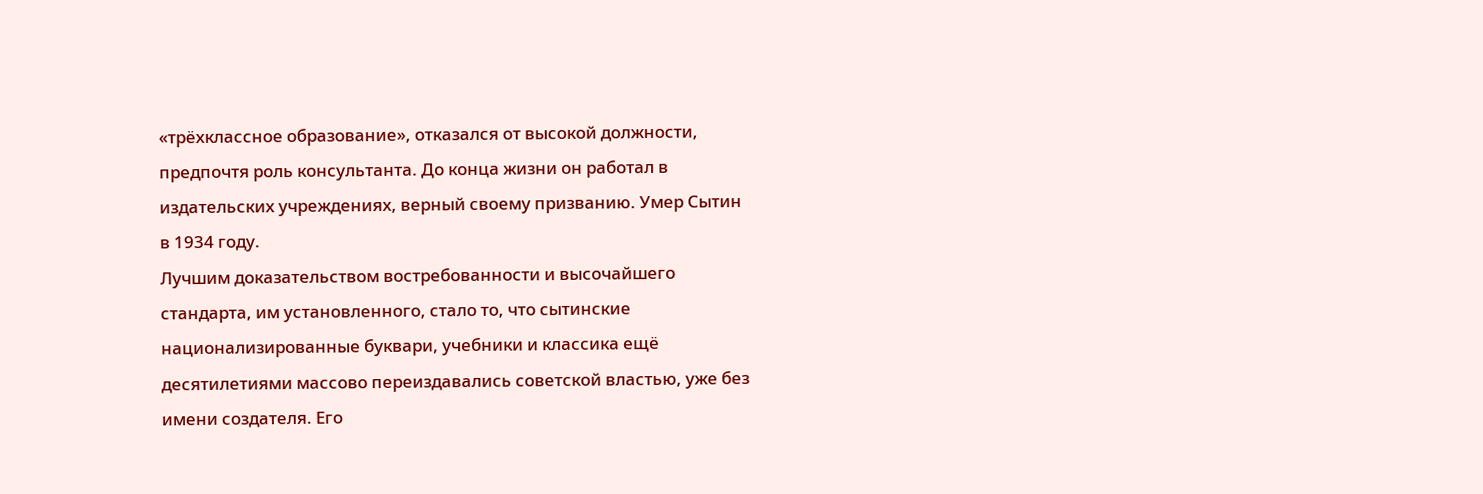«трёхклассное образование», отказался от высокой должности, предпочтя роль консультанта. До конца жизни он работал в издательских учреждениях, верный своему призванию. Умер Сытин в 1934 году.
Лучшим доказательством востребованности и высочайшего стандарта, им установленного, стало то, что сытинские национализированные буквари, учебники и классика ещё десятилетиями массово переиздавались советской властью, уже без имени создателя. Его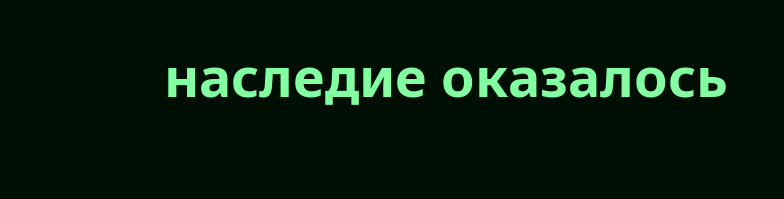наследие оказалось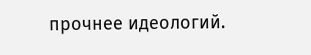прочнее идеологий.